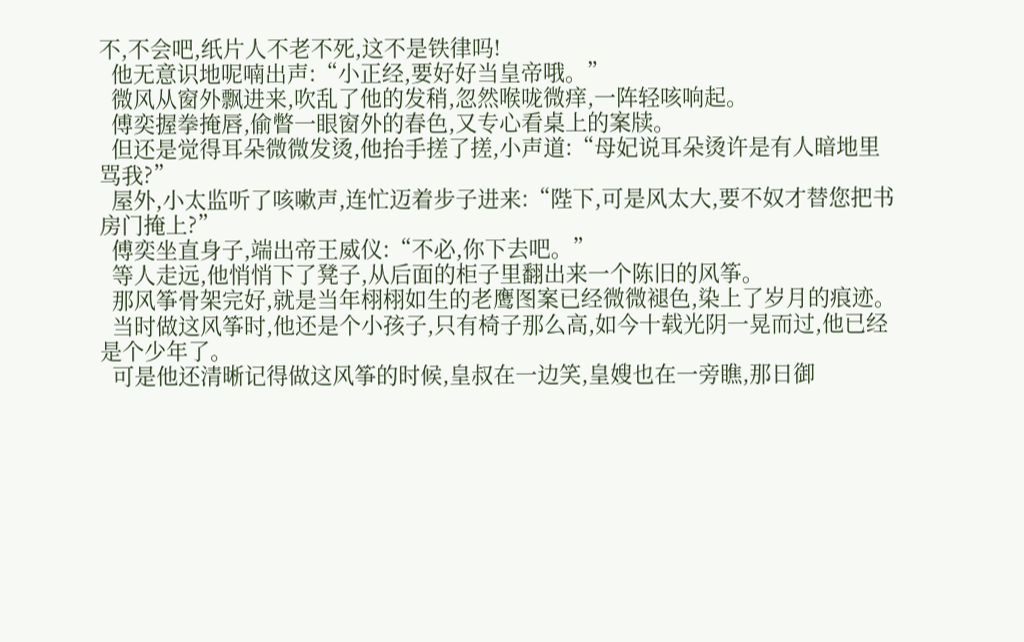不,不会吧,纸片人不老不死,这不是铁律吗!
  他无意识地呢喃出声:“小正经,要好好当皇帝哦。”
  微风从窗外飘进来,吹乱了他的发稍,忽然喉咙微痒,一阵轻咳响起。
  傅奕握拳掩唇,偷瞥一眼窗外的春色,又专心看桌上的案牍。
  但还是觉得耳朵微微发烫,他抬手搓了搓,小声道:“母妃说耳朵烫许是有人暗地里骂我?”
  屋外,小太监听了咳嗽声,连忙迈着步子进来:“陛下,可是风太大,要不奴才替您把书房门掩上?”
  傅奕坐直身子,端出帝王威仪:“不必,你下去吧。”
  等人走远,他悄悄下了凳子,从后面的柜子里翻出来一个陈旧的风筝。
  那风筝骨架完好,就是当年栩栩如生的老鹰图案已经微微褪色,染上了岁月的痕迹。
  当时做这风筝时,他还是个小孩子,只有椅子那么高,如今十载光阴一晃而过,他已经是个少年了。
  可是他还清晰记得做这风筝的时候,皇叔在一边笑,皇嫂也在一旁瞧,那日御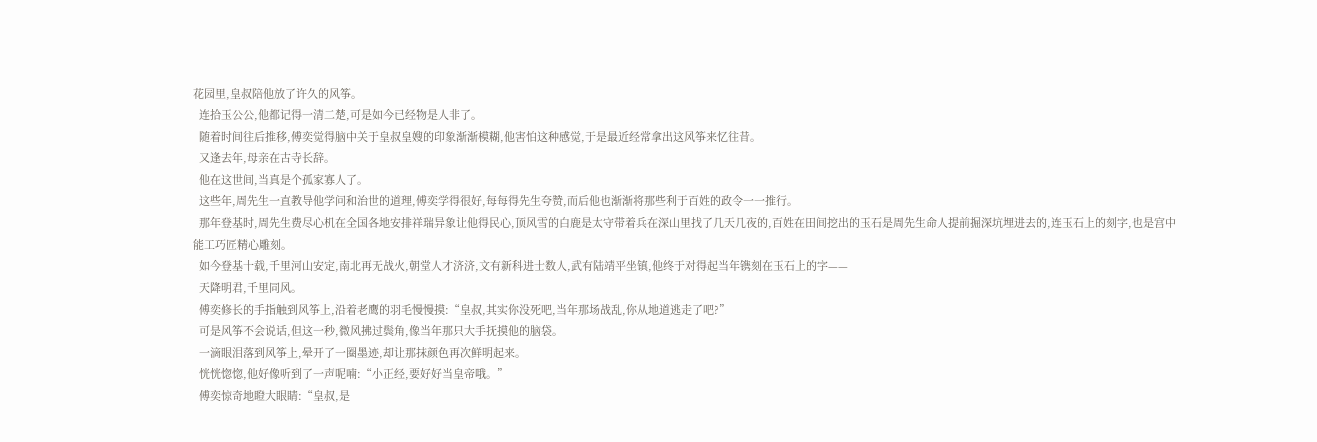花园里,皇叔陪他放了许久的风筝。
  连拾玉公公,他都记得一清二楚,可是如今已经物是人非了。
  随着时间往后推移,傅奕觉得脑中关于皇叔皇嫂的印象渐渐模糊,他害怕这种感觉,于是最近经常拿出这风筝来忆往昔。
  又逢去年,母亲在古寺长辞。
  他在这世间,当真是个孤家寡人了。
  这些年,周先生一直教导他学问和治世的道理,傅奕学得很好,每每得先生夸赞,而后他也渐渐将那些利于百姓的政令一一推行。
  那年登基时,周先生费尽心机在全国各地安排祥瑞异象让他得民心,顶风雪的白鹿是太守带着兵在深山里找了几天几夜的,百姓在田间挖出的玉石是周先生命人提前掘深坑埋进去的,连玉石上的刻字,也是宫中能工巧匠精心雕刻。
  如今登基十载,千里河山安定,南北再无战火,朝堂人才济济,文有新科进士数人,武有陆靖平坐镇,他终于对得起当年镌刻在玉石上的字——
  天降明君,千里同风。
  傅奕修长的手指触到风筝上,沿着老鹰的羽毛慢慢摸:“皇叔,其实你没死吧,当年那场战乱,你从地道逃走了吧?”
  可是风筝不会说话,但这一秒,微风拂过鬓角,像当年那只大手抚摸他的脑袋。
  一滴眼泪落到风筝上,晕开了一圈墨迹,却让那抹颜色再次鲜明起来。
  恍恍惚惚,他好像听到了一声呢喃:“小正经,要好好当皇帝哦。”
  傅奕惊奇地瞪大眼睛:“皇叔,是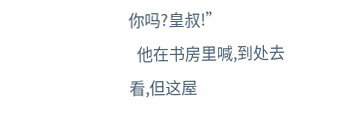你吗?皇叔!”
  他在书房里喊,到处去看,但这屋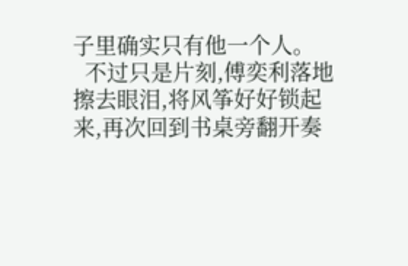子里确实只有他一个人。
  不过只是片刻,傅奕利落地擦去眼泪,将风筝好好锁起来,再次回到书桌旁翻开奏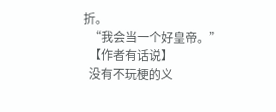折。
  “我会当一个好皇帝。”
  【作者有话说】
  没有不玩梗的义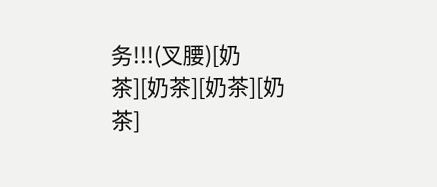务!!!(叉腰)[奶茶][奶茶][奶茶][奶茶]